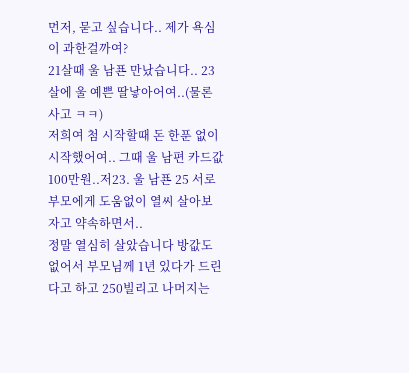먼저, 묻고 싶습니다.. 제가 욕심이 과한걸까여?
21살때 울 남푠 만났습니다.. 23살에 울 예쁜 딸낳아어여..(물론 사고 ㅋㅋ)
저희여 첨 시작할때 돈 한푼 없이 시작했어여.. 그때 울 남편 카드값 100만원..저23. 울 남푠 25 서로 부모에게 도움없이 열씨 살아보자고 약속하면서..
정말 열심히 살았습니다 방값도 없어서 부모님께 1년 있다가 드린다고 하고 250빌리고 나머지는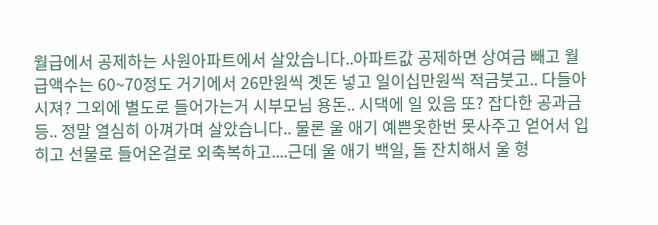월급에서 공제하는 사원아파트에서 살았습니다..아파트값 공제하면 상여금 빼고 월급액수는 60~70정도 거기에서 26만원씩 곗돈 넣고 일이십만원씩 적금붓고.. 다들아시져? 그외에 별도로 들어가는거 시부모님 용돈.. 시댁에 일 있음 또? 잡다한 공과금등.. 정말 열심히 아껴가며 살았습니다.. 물론 울 애기 예쁜옷한번 못사주고 얻어서 입히고 선물로 들어온걸로 외축복하고....근데 울 애기 백일, 돌 잔치해서 울 형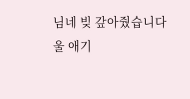님네 빚 갚아줬습니다
울 애기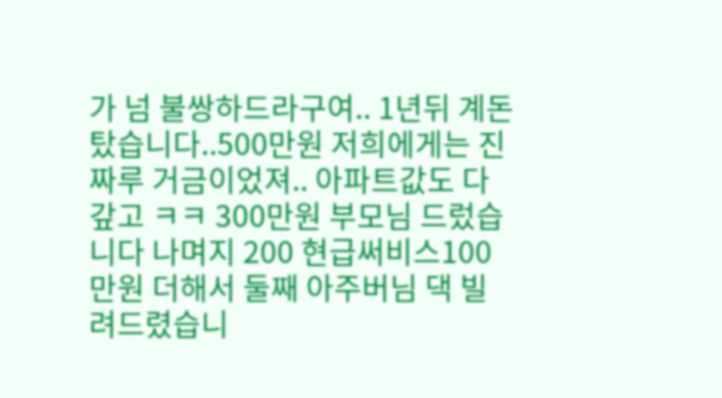가 넘 불쌍하드라구여.. 1년뒤 계돈 탔습니다..500만원 저희에게는 진짜루 거금이었져.. 아파트값도 다 갚고 ㅋㅋ 300만원 부모님 드렀습니다 나며지 200 현급써비스100만원 더해서 둘째 아주버님 댁 빌려드렸습니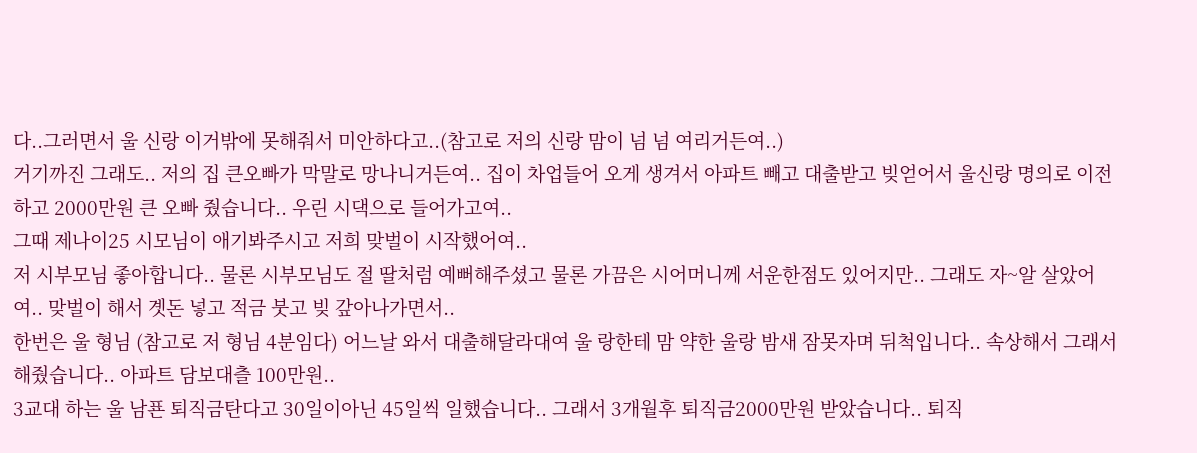다..그러면서 울 신랑 이거밖에 못해줘서 미안하다고..(참고로 저의 신랑 맘이 넘 넘 여리거든여..)
거기까진 그래도.. 저의 집 큰오빠가 막말로 망나니거든여.. 집이 차업들어 오게 생겨서 아파트 빼고 대출받고 빚얻어서 울신랑 명의로 이전하고 2000만원 큰 오빠 줬습니다.. 우린 시댁으로 들어가고여..
그때 제나이25 시모님이 애기봐주시고 저희 맞벌이 시작했어여..
저 시부모님 좋아합니다.. 물론 시부모님도 절 딸처럼 예뻐해주셨고 물론 가끔은 시어머니께 서운한점도 있어지만.. 그래도 자~알 살았어여.. 맞벌이 해서 곗돈 넣고 적금 붓고 빚 갚아나가면서..
한번은 울 형님 (참고로 저 형님 4분임다) 어느날 와서 대출해달라대여 울 랑한테 맘 약한 울랑 밤새 잠못자며 뒤척입니다.. 속상해서 그래서 해줬습니다.. 아파트 담보대츨 100만원..
3교대 하는 울 남푠 퇴직금탄다고 30일이아닌 45일씩 일했습니다.. 그래서 3개월후 퇴직금2000만원 받았습니다.. 퇴직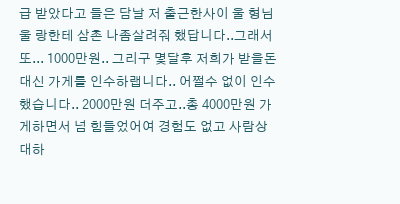급 받았다고 들은 담날 저 출근한사이 울 형님 울 랑한테 삼촌 나좀살려줘 했답니다..그래서 또... 1000만원.. 그리구 몇달후 저희가 받을돈 대신 가게를 인수하랩니다.. 어쩔수 없이 인수했습니다.. 2000만원 더주고..총 4000만원 가게하면서 넘 힘들었어여 경험도 없고 사람상대하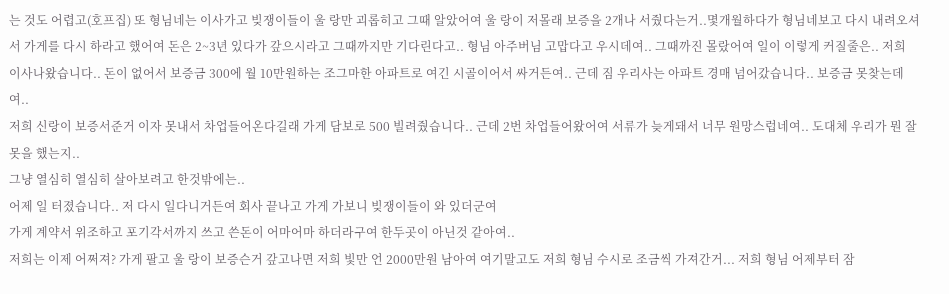는 것도 어렵고(호프집) 또 형님네는 이사가고 빚쟁이들이 울 랑만 괴롭히고 그때 알았어여 울 랑이 저몰래 보증을 2개나 서줬다는거..몇개월하다가 형님네보고 다시 내려오셔서 가게를 다시 하라고 했어여 돈은 2~3년 있다가 갚으시라고 그때까지만 기다린다고.. 형님 아주버님 고맙다고 우시데여.. 그때까진 몰랐어여 일이 이렇게 커질줄은.. 저희 이사나왔습니다.. 돈이 없어서 보증금 300에 월 10만원하는 조그마한 아파트로 여긴 시골이어서 싸거든여.. 근데 짐 우리사는 아파트 경매 넘어갔습니다.. 보증금 못찾는데여..
저희 신랑이 보증서준거 이자 못내서 차업들어온다길래 가게 담보로 500 빌려줬습니다.. 근데 2번 차업들어왔어여 서류가 늦게돼서 너무 원망스럽네여.. 도대체 우리가 뭔 잘못을 했는지..
그냥 열심히 열심히 살아보려고 한것밖에는..
어제 일 터졌습니다.. 저 다시 일다니거든여 회사 끝나고 가게 가보니 빚쟁이들이 와 있더군여
가게 계약서 위조하고 포기각서까지 쓰고 쓴돈이 어마어마 하더라구여 한두곳이 아닌것 같아여..
저희는 이제 어쩌져? 가게 팔고 울 랑이 보증슨거 갚고나면 저희 빛만 언 2000만원 남아여 여기말고도 저희 형님 수시로 조금씩 가져간거... 저희 형님 어제부터 잠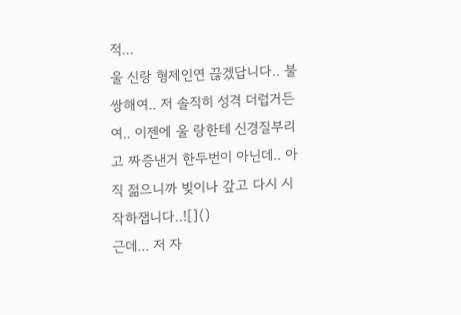적...
울 신랑 형제인연 끊겠답니다.. 불쌍해여.. 저 솔직히 성격 더럽거든여.. 이젠에 울 랑한테 신경질부리고 짜증낸거 한두번이 아닌데.. 아직 젊으니까 빚이나 갚고 다시 시작하잽니다..![]()
근데... 저 자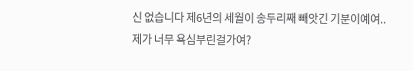신 없습니다 제6년의 세월이 송두리째 빼앗긴 기분이예여..
제가 너무 욕심부린걸가여?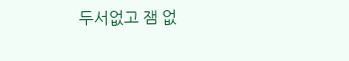두서없고 잼 없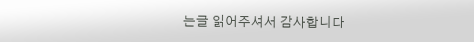는글 읽어주셔서 감사합니다